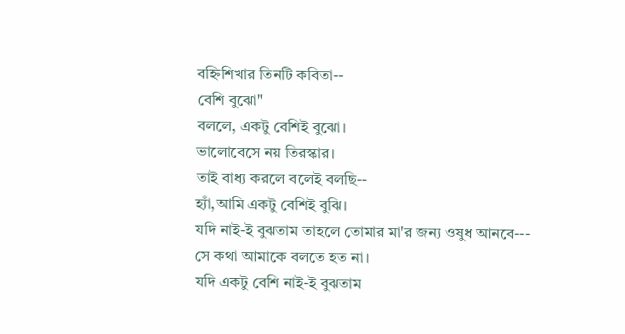বহ্নিশিখার তিনটি কবিতা--
বেশি বুঝো"
বললে, একটু বেশিই বুঝো।
ভালোবেসে নয় তিরস্কার।
তাই বাধ্য করলে বলেই বলছি--
হ্যাঁ,আমি একটু বেশিই বুঝি।
যদি নাই-ই বুঝতাম তাহলে তোমার মা'র জন্য ওষুধ আনবে---
সে কথা আমাকে বলতে হত না।
যদি একটু বেশি নাই-ই বুঝতাম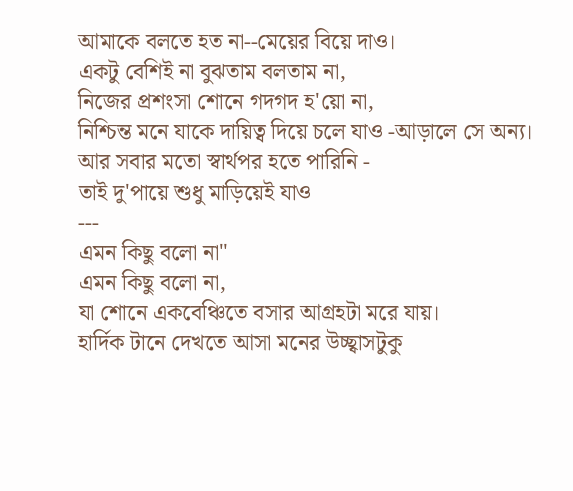আমাকে বলতে হত না--মেয়ের বিয়ে দাও।
একটু বেশিই না বুঝতাম বলতাম না,
নিজের প্রশংসা শোনে গদগদ হ'য়ো না,
নিশ্চিন্ত মনে যাকে দায়িত্ব দিয়ে চলে যাও -আড়ালে সে অন্য।
আর সবার মতো স্বার্থপর হতে পারিনি -
তাই দু'পায়ে শুধু মাড়িয়েই যাও
---
এমন কিছু বলো না"
এমন কিছু বলো না,
যা শোনে একবেঞ্চিতে বসার আগ্রহটা মরে যায়।
হার্দিক টানে দেখতে আসা মনের উচ্ছ্বাসটুকু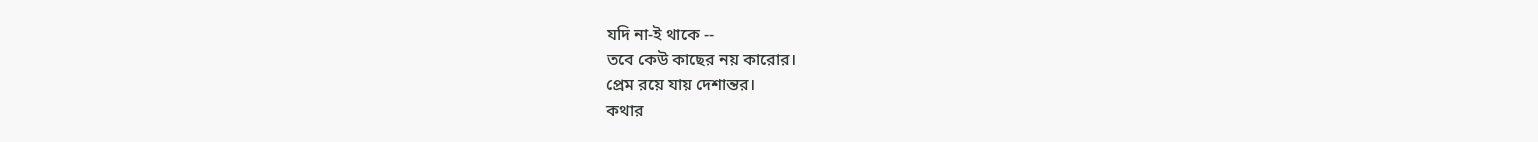যদি না-ই থাকে --
তবে কেউ কাছের নয় কারোর।
প্রেম রয়ে যায় দেশান্তর।
কথার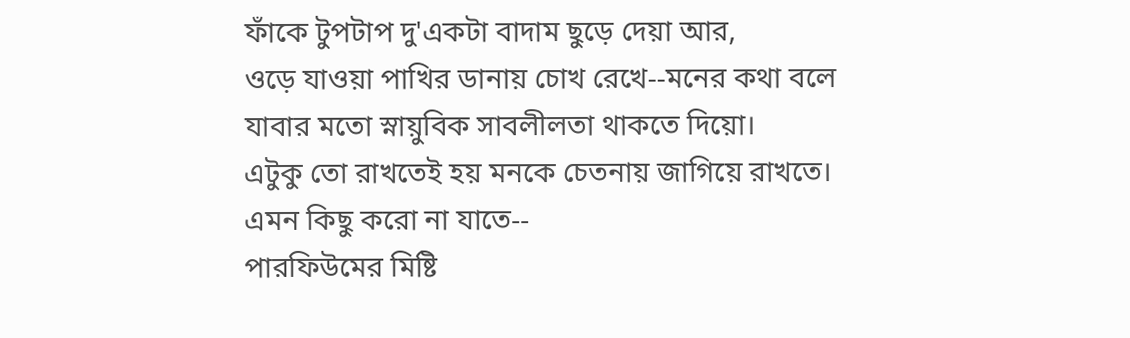ফাঁকে টুপটাপ দু'একটা বাদাম ছুড়ে দেয়া আর,
ওড়ে যাওয়া পাখির ডানায় চোখ রেখে--মনের কথা বলে যাবার মতো স্নায়ুবিক সাবলীলতা থাকতে দিয়ো।
এটুকু তো রাখতেই হয় মনকে চেতনায় জাগিয়ে রাখতে।
এমন কিছু করো না যাতে--
পারফিউমের মিষ্টি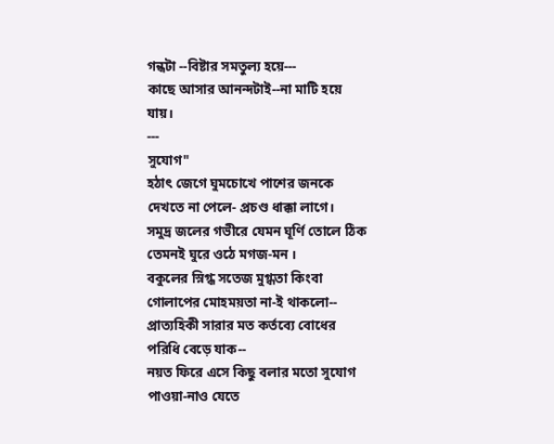গন্ধটা --বিষ্টার সমতুল্য হয়ে---
কাছে আসার আনন্দটাই--না মাটি হয়ে যায়।
---
সুযোগ"
হঠাৎ জেগে ঘুমচোখে পাশের জনকে দেখতে না পেলে- প্রচণ্ড ধাক্কা লাগে।
সমুদ্র জলের গভীরে যেমন ঘূর্ণি তোলে ঠিক তেমনই ঘুরে ওঠে মগজ-মন ।
বকুলের স্নিগ্ধ সতেজ মুগ্ধতা কিংবা গোলাপের মোহময়তা না-ই থাকলো--
প্রাত্যহিকী সারার মত কর্তব্যে বোধের পরিধি বেড়ে যাক--
নয়ত ফিরে এসে কিছু বলার মতো সুযোগ পাওয়া-নাও যেতে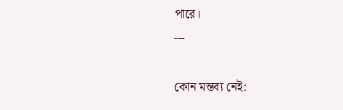পারে।
---

কোন মন্তব্য নেই: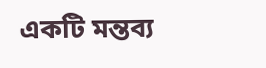একটি মন্তব্য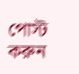পোস্ট করুন